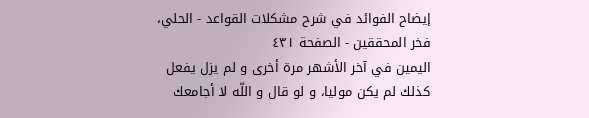إيضاح الفوائد في شرح مشكلات القواعد - الحلي، فخر المحققين - الصفحة ٤٣١
اليمين في آخر الأشهر مرة أخرى و لم يزل يفعل كذلك لم يكن موليا، و لو قال و اللّه لا أجامعك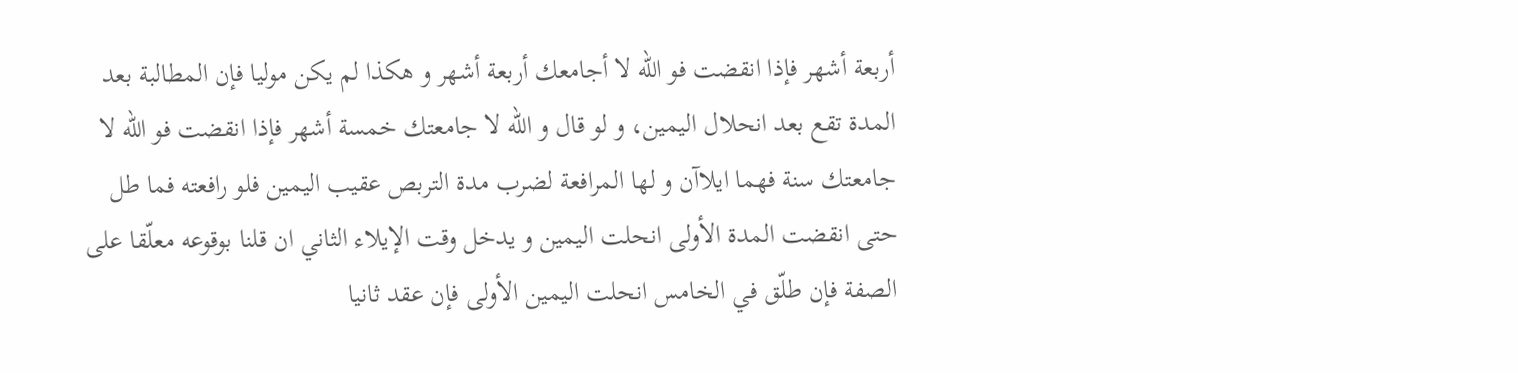أربعة أشهر فإذا انقضت فو اللّه لا أجامعك أربعة أشهر و هكذا لم يكن موليا فإن المطالبة بعد المدة تقع بعد انحلال اليمين، و لو قال و اللّه لا جامعتك خمسة أشهر فإذا انقضت فو اللّه لا جامعتك سنة فهما ايلاآن و لها المرافعة لضرب مدة التربص عقيب اليمين فلو رافعته فما طل حتى انقضت المدة الأولى انحلت اليمين و يدخل وقت الإيلاء الثاني ان قلنا بوقوعه معلّقا على الصفة فإن طلّق في الخامس انحلت اليمين الأولى فإن عقد ثانيا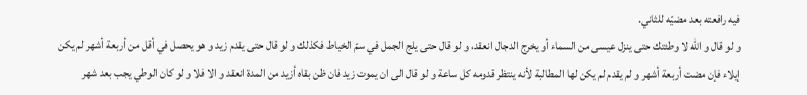فيه رافعته بعد مضيّه للثاني.
و لو قال و اللّه لا وطئتك حتى ينزل عيسى من السماء أو يخرج الدجال انعقد، و لو قال حتى يلج الجمل في سمّ الخياط فكذلك و لو قال حتى يقدم زيد و هو يحصل في أقل من أربعة أشهر لم يكن إيلاء فإن مضت أربعة أشهر و لم يقدم لم يكن لها المطالبة لأنه ينتظر قدومه كل ساعة و لو قال الى ان يموت زيد فان ظن بقاه أزيد من المدة انعقد و الا فلا و لو كان الوطي يجب بعد شهر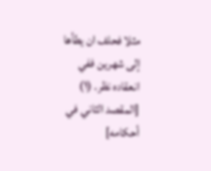مثلا فحلف ان يطأها إلى شهرين ففي انعقاده نظر. (١)
[المقصد الثاني في أحكامه]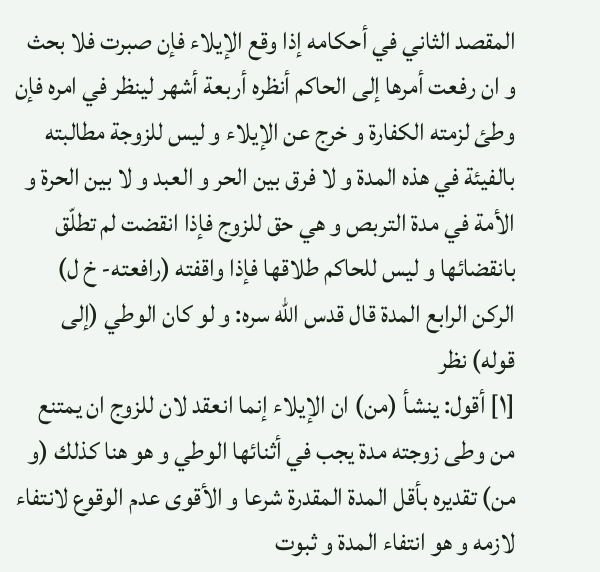المقصد الثاني في أحكامه إذا وقع الإيلاء فإن صبرت فلا بحث و ان رفعت أمرها إلى الحاكم أنظره أربعة أشهر لينظر في امره فإن وطئ لزمته الكفارة و خرج عن الإيلاء و ليس للزوجة مطالبته بالفيئة في هذه المدة و لا فرق بين الحر و العبد و لا بين الحرة و الأمة في مدة التربص و هي حق للزوج فإذا انقضت لم تطلّق بانقضائها و ليس للحاكم طلاقها فإذا واقفته (رافعته- خ ل)
الركن الرابع المدة قال قدس اللّه سره: و لو كان الوطي (إلى قوله) نظر
[١] أقول: ينشأ (من) ان الإيلاء إنما انعقد لان للزوج ان يمتنع من وطى زوجته مدة يجب في أثنائها الوطي و هو هنا كذلك (و من) تقديره بأقل المدة المقدرة شرعا و الأقوى عدم الوقوع لانتفاء لازمه و هو انتفاء المدة و ثبوت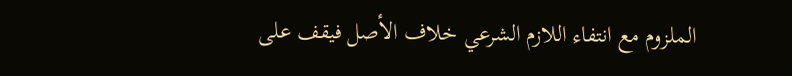الملزوم مع انتفاء اللازم الشرعي خلاف الأصل فيقف على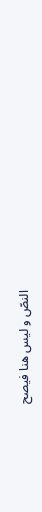النصّ و ليس هنا فيصح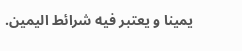يمينا و يعتبر فيه شرائط اليمين.